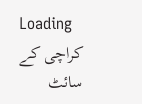Loading
کراچی کے سائٹ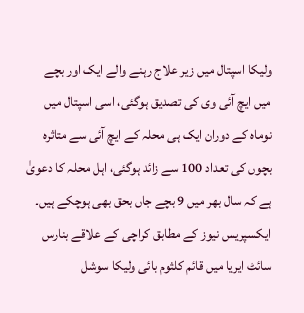ولیکا اسپتال میں زیر علاج رہنے والے ایک اور بچے میں ایچ آئی وی کی تصدیق ہوگئی، اسی اسپتال میں نوماہ کے دوران ایک ہی محلہ کے ایچ آئی سے متاثرہ بچوں کی تعداد 100 سے زائد ہوگئی، اہل محلہ کا دعویٰ ہے کہ سال بھر میں 9 بچے جاں بحق بھی ہوچکے ہیں۔
ایکسپریس نیوز کے مطابق کراچی کے علاقے بنارس سائٹ ایریا میں قائم کلثوم بائی ولیکا سوشل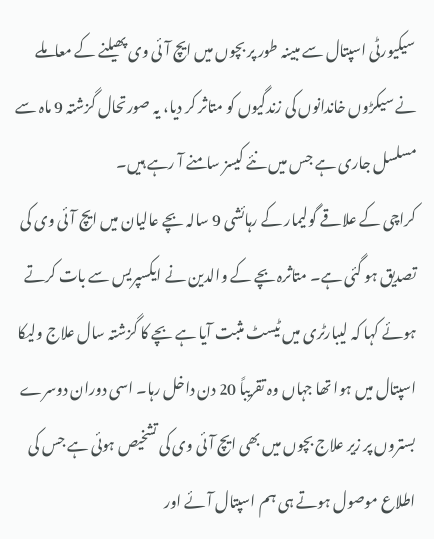سیکیورٹی اسپتال سے مبینہ طور پر بچوں میں ایچ آئی وی پھیلنے کے معاملے نے سیکڑوں خاندانوں کی زندگیوں کو متاثر کر دیا، یہ صورتحال گزشتہ 9 ماہ سے مسلسل جاری ہے جس میں نئے کیسز سامنے آ رہے ہیں۔
کراچی کے علاقے گولیمار کے رہائشی 9 سالہ بچے عالیان میں ایچ آئی وی کی تصدیق ہو گئی ہے۔ متاثرہ بچے کے والدین نے ایکسپریس سے بات کرتے ہوئے کہا کہ لیبارٹری میں ٹیسٹ مثبت آیا ہے بچے کا گزشتہ سال علاج ولیکا اسپتال میں ہوا تھا جہاں وہ تقریباً 20 دن داخل رہا۔ اسی دوران دوسرے بستروں پر زیر علاج بچوں میں بھی ایچ آئی وی کی تشخیص ہوئی ہے جس کی اطلاع موصول ہوتے ہی ہم اسپتال آئے اور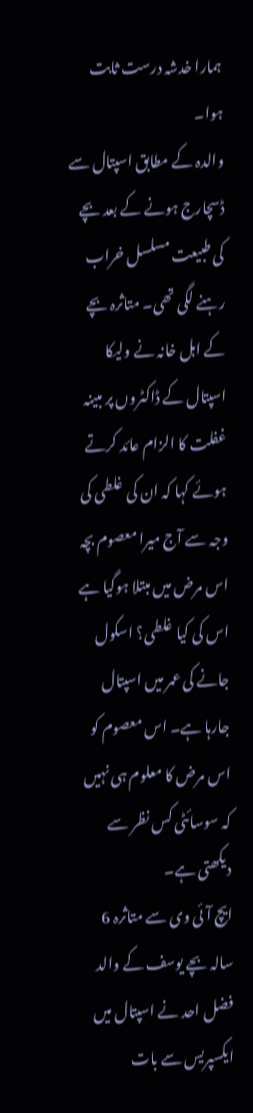ہمارا خدشہ درست ثابت ہوا۔
والدہ کے مطابق اسپتال سے ڈسچارج ہونے کے بعد بچے کی طبیعت مسلسل خراب رہنے لگی تھی۔ متاثرہ بچے کے اہل خانہ نے ولیکا اسپتال کے ڈاکٹروں پر مبینہ غفلت کا الزام عائد کرتے ہوئے کہا کہ ان کی غلطی کی وجہ سے آج میرا معصوم بچہ اس مرض میں مبتلا ہوگیا ہے اس کی کیا غلطی؟ اسکول جانے کی عمر میں اسپتال جارہا ہے۔ اس معصوم کو اس مرض کا معلوم ہی نہیں کہ سوسائٹی کس نظر سے دیکھتی ہے۔
ایچ آئی وی سے متاثرہ 6 سالہ بچے یوسف کے والد فضل احد نے اسپتال میں ایکسپریس سے بات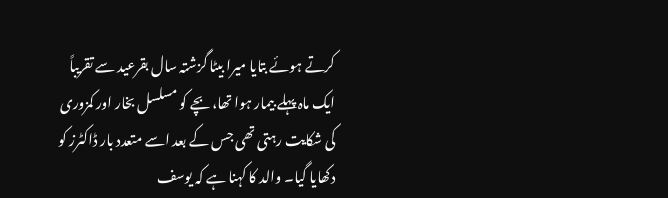کرتے ہوئے بتایا میرا بیٹا گزشتہ سال بقرعید سے تقریباً ایک ماہ پہلے بیمار ہوا تھا، بچے کو مسلسل بخار اور کمزوری کی شکایت رہتی تھی جس کے بعد اسے متعدد بار ڈاکٹرز کو دکھایا گیا۔ والد کا کہنا ہے کہ یوسف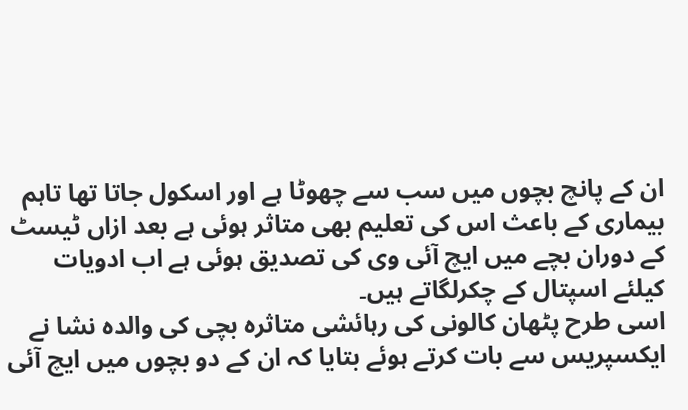ان کے پانچ بچوں میں سب سے چھوٹا ہے اور اسکول جاتا تھا تاہم بیماری کے باعث اس کی تعلیم بھی متاثر ہوئی ہے بعد ازاں ٹیسٹ کے دوران بچے میں ایچ آئی وی کی تصدیق ہوئی ہے اب ادویات کیلئے اسپتال کے چکرلگاتے ہیں۔
اسی طرح پٹھان کالونی کی رہائشی متاثرہ بچی کی والدہ نشا نے ایکسپریس سے بات کرتے ہوئے بتایا کہ ان کے دو بچوں میں ایچ آئی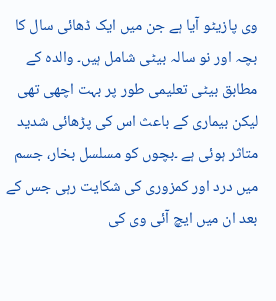وی پازیٹو آیا ہے جن میں ایک ڈھائی سال کا بچہ اور نو سالہ بیٹی شامل ہیں۔ والدہ کے مطابق بیٹی تعلیمی طور پر بہت اچھی تھی لیکن بیماری کے باعث اس کی پڑھائی شدید متاثر ہوئی ہے ۔بچوں کو مسلسل بخار، جسم میں درد اور کمزوری کی شکایت رہی جس کے بعد ان میں ایچ آئی وی کی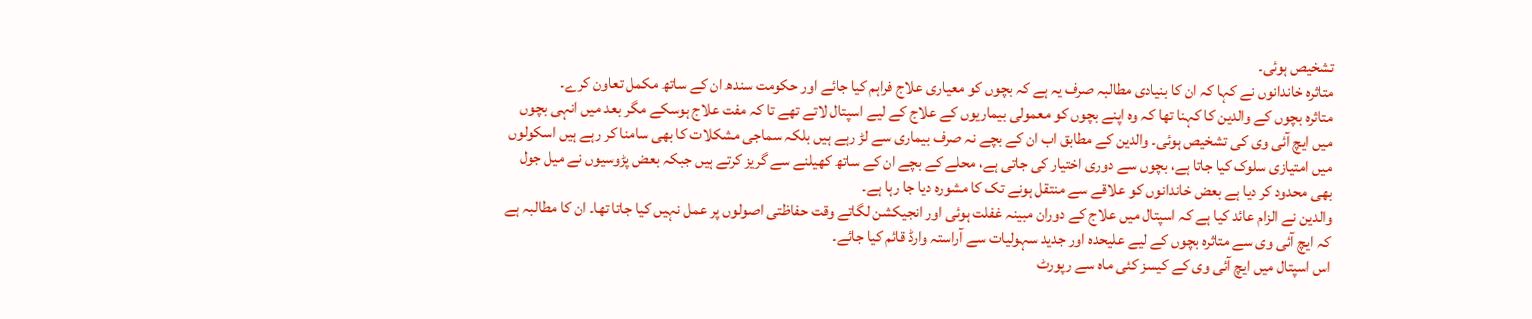تشخیص ہوئی۔
متاثرہ خاندانوں نے کہا کہ ان کا بنیادی مطالبہ صرف یہ ہے کہ بچوں کو معیاری علاج فراہم کیا جائے اور حکومت سندھ ان کے ساتھ مکمل تعاون کرے۔
متاثرہ بچوں کے والدین کا کہنا تھا کہ وہ اپنے بچوں کو معمولی بیماریوں کے علاج کے لیے اسپتال لاتے تھے تا کہ مفت علاج ہوسکے مگر بعد میں انہی بچوں میں ایچ آئی وی کی تشخیص ہوئی۔ والدین کے مطابق اب ان کے بچے نہ صرف بیماری سے لڑ رہے ہیں بلکہ سماجی مشکلات کا بھی سامنا کر رہے ہیں اسکولوں میں امتیازی سلوک کیا جاتا ہے، بچوں سے دوری اختیار کی جاتی ہے، محلے کے بچے ان کے ساتھ کھیلنے سے گریز کرتے ہیں جبکہ بعض پڑوسیوں نے میل جول بھی محدود کر دیا ہے بعض خاندانوں کو علاقے سے منتقل ہونے تک کا مشورہ دیا جا رہا ہے۔
والدین نے الزام عائد کیا ہے کہ اسپتال میں علاج کے دوران مبینہ غفلت ہوئی اور انجیکشن لگاتے وقت حفاظتی اصولوں پر عمل نہیں کیا جاتا تھا۔ ان کا مطالبہ ہے کہ ایچ آئی وی سے متاثرہ بچوں کے لیے علیحدہ اور جدید سہولیات سے آراستہ وارڈ قائم کیا جائے۔
اس اسپتال میں ایچ آئی وی کے کیسز کئی ماہ سے رپورٹ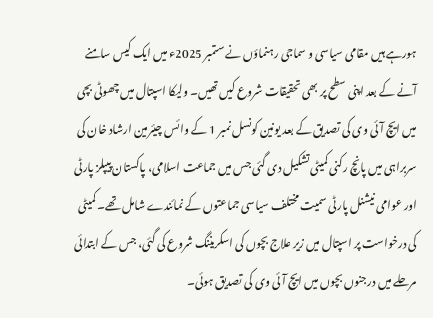ہورہے ہیں مقامی سیاسی و سماجی رہنماؤں نے ستمبر 2025ء میں ایک کیس سامنے آنے کے بعد اپنی سطح پر بھی تحقیقات شروع کیں تھیں۔ ولیکا اسپتال میں چھوٹی بچی میں ایچ آئی وی کی تصدیق کے بعد یونین کونسل نمبر 1 کے وائس چیئرمین ارشاد خان کی سربراہی میں پانچ رکنی کمیٹی تشکیل دی گئی جس میں جماعت اسلامی، پاکستان پیپلز پارٹی اور عوامی نیشنل پارٹی سمیت مختلف سیاسی جماعتوں کے نمائندے شامل تھے۔ کمیٹی کی درخواست پر اسپتال میں زیر علاج بچوں کی اسکریننگ شروع کی گئی، جس کے ابتدائی مرحلے میں درجنوں بچوں میں ایچ آئی وی کی تصدیق ہوئی۔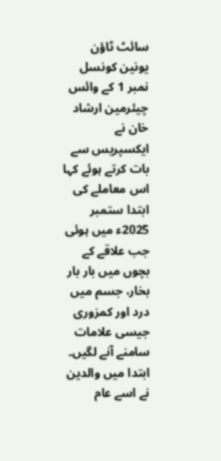سائٹ ٹاؤن یونین کونسل نمبر 1 کے وائس چیئرمین ارشاد خان نے ایکسپریس سے بات کرتے ہوئے کہا اس معاملے کی ابتدا ستمبر 2025ء میں ہوئی جب علاقے کے بچوں میں بار بار بخار، جسم میں درد اور کمزوری جیسی علامات سامنے آنے لگیں۔ ابتدا میں والدین نے اسے عام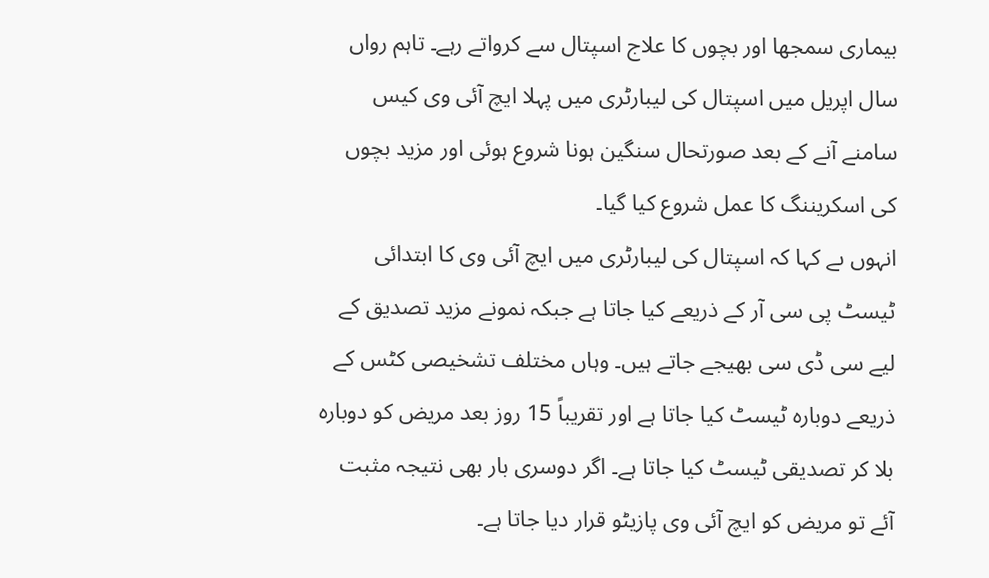بیماری سمجھا اور بچوں کا علاج اسپتال سے کرواتے رہے۔ تاہم رواں سال اپریل میں اسپتال کی لیبارٹری میں پہلا ایچ آئی وی کیس سامنے آنے کے بعد صورتحال سنگین ہونا شروع ہوئی اور مزید بچوں کی اسکریننگ کا عمل شروع کیا گیا۔
انہوں ںے کہا کہ اسپتال کی لیبارٹری میں ایچ آئی وی کا ابتدائی ٹیسٹ پی سی آر کے ذریعے کیا جاتا ہے جبکہ نمونے مزید تصدیق کے لیے سی ڈی سی بھیجے جاتے ہیں۔ وہاں مختلف تشخیصی کٹس کے ذریعے دوبارہ ٹیسٹ کیا جاتا ہے اور تقریباً 15 روز بعد مریض کو دوبارہ بلا کر تصدیقی ٹیسٹ کیا جاتا ہے۔ اگر دوسری بار بھی نتیجہ مثبت آئے تو مریض کو ایچ آئی وی پازیٹو قرار دیا جاتا ہے۔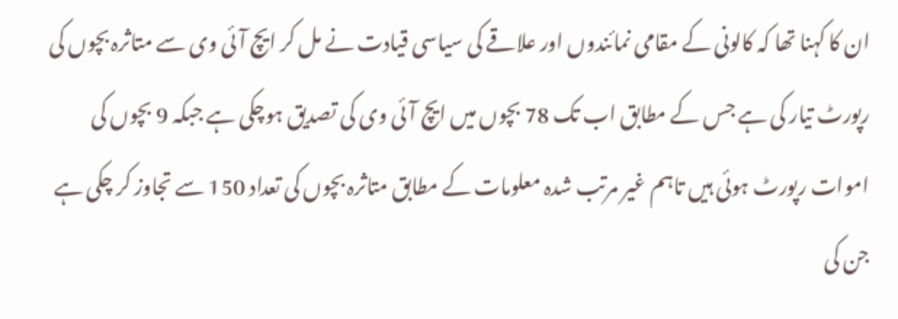ان کا کہنا تھا کہ کالونی کے مقامی نمائندوں اور علاقے کی سیاسی قیادت نے مل کر ایچ آئی وی سے متاثرہ بچوں کی رپورٹ تیار کی ہے جس کے مطابق اب تک 78 بچوں میں ایچ آئی وی کی تصدیق ہوچکی ہے جبکہ 9 بچوں کی اموات رپورٹ ہوئی ہیں تاہم غیر مرتب شدہ معلومات کے مطابق متاثرہ بچوں کی تعداد 150 سے تجاوز کر چکی ہے جن کی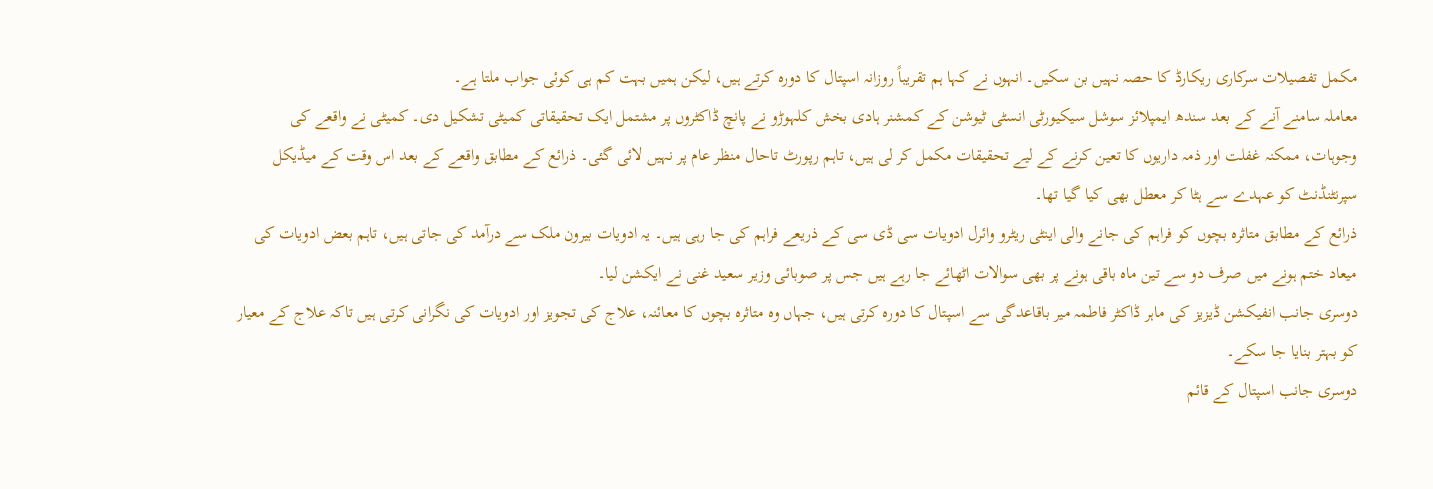مکمل تفصیلات سرکاری ریکارڈ کا حصہ نہیں بن سکیں۔ انہوں نے کہا ہم تقریباً روزانہ اسپتال کا دورہ کرتے ہیں، لیکن ہمیں بہت کم ہی کوئی جواب ملتا ہے۔
معاملہ سامنے آنے کے بعد سندھ ایمپلائز سوشل سیکیورٹی انسٹی ٹیوشن کے کمشنر ہادی بخش کلہوڑو نے پانچ ڈاکٹروں پر مشتمل ایک تحقیقاتی کمیٹی تشکیل دی۔ کمیٹی نے واقعے کی وجوہات، ممکنہ غفلت اور ذمہ داریوں کا تعین کرنے کے لیے تحقیقات مکمل کر لی ہیں، تاہم رپورٹ تاحال منظر عام پر نہیں لائی گئی۔ ذرائع کے مطابق واقعے کے بعد اس وقت کے میڈیکل سپرنٹنڈنٹ کو عہدے سے ہٹا کر معطل بھی کیا گیا تھا۔
ذرائع کے مطابق متاثرہ بچوں کو فراہم کی جانے والی اینٹی ریٹرو وائرل ادویات سی ڈی سی کے ذریعے فراہم کی جا رہی ہیں۔ یہ ادویات بیرون ملک سے درآمد کی جاتی ہیں، تاہم بعض ادویات کی میعاد ختم ہونے میں صرف دو سے تین ماہ باقی ہونے پر بھی سوالات اٹھائے جا رہے ہیں جس پر صوبائی وزیر سعید غنی نے ایکشن لیا۔
دوسری جانب انفیکشن ڈیزیز کی ماہر ڈاکٹر فاطمہ میر باقاعدگی سے اسپتال کا دورہ کرتی ہیں، جہاں وہ متاثرہ بچوں کا معائنہ، علاج کی تجویز اور ادویات کی نگرانی کرتی ہیں تاکہ علاج کے معیار کو بہتر بنایا جا سکے۔
دوسری جانب اسپتال کے قائم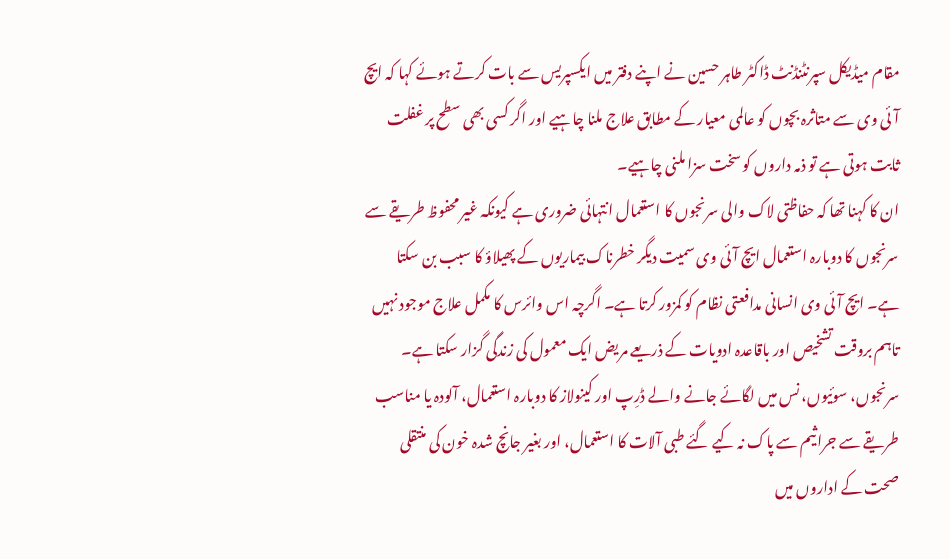مقام میڈیکل سپرنٹنڈنٹ ڈاکٹر طاہر حسین نے اپنے دفتر میں ایکسپریس سے بات کرتے ہوئے کہا کہ ایچ آئی وی سے متاثرہ بچوں کو عالمی معیار کے مطابق علاج ملنا چاہیے اور اگر کسی بھی سطح پر غفلت ثابت ہوتی ہے تو ذمہ داروں کو سخت سزا ملنی چاہیے۔
ان کا کہنا تھا کہ حفاظتی لاک والی سرنجوں کا استعمال انتہائی ضروری ہے کیونکہ غیر محفوظ طریقے سے سرنجوں کا دوبارہ استعمال ایچ آئی وی سمیت دیگر خطرناک بیماریوں کے پھیلاؤ کا سبب بن سکتا ہے۔ ایچ آئی وی انسانی مدافعتی نظام کو کمزور کرتا ہے۔ اگرچہ اس وائرس کا مکمل علاج موجود نہیں تاہم بروقت تشخیص اور باقاعدہ ادویات کے ذریعے مریض ایک معمول کی زندگی گزار سکتا ہے۔
سرنجوں، سوئیوں، نس میں لگائے جانے والے ڈرِپ اور کینولاز کا دوبارہ استعمال، آلودہ یا مناسب طریقے سے جراثیم سے پاک نہ کیے گئے طبی آلات کا استعمال، اور بغیر جانچ شدہ خون کی منتقلی صحت کے اداروں میں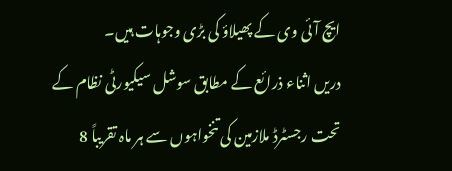ایچ آئی وی کے پھیلاؤ کی بڑی وجوہات ہیں۔
دریں اثناء ذرائع کے مطابق سوشل سیکیورٹی نظام کے تحت رجسٹرڈ ملازمین کی تنخواہوں سے ہر ماہ تقریباً 8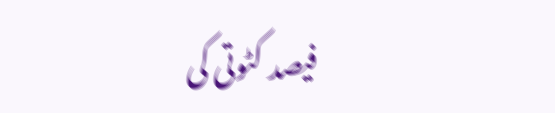فیصد کٹوتی کی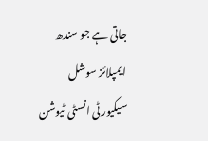جاتی ہے جو سندھ ایمپلائز سوشل سیکیورٹی انسٹی ٹیوشن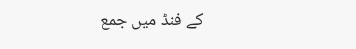کے فنڈ میں جمع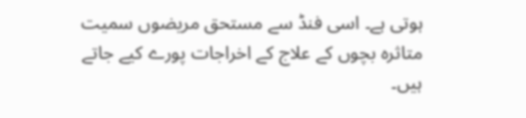ہوتی ہے۔ اسی فنڈ سے مستحق مریضوں سمیت متاثرہ بچوں کے علاج کے اخراجات پورے کیے جاتے ہیں۔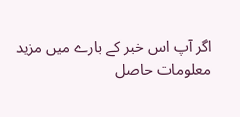اگر آپ اس خبر کے بارے میں مزید معلومات حاصل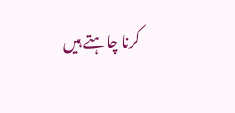کرنا چاہتے ہیں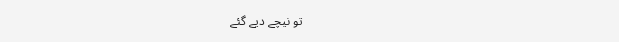تو نیچے دیے گئے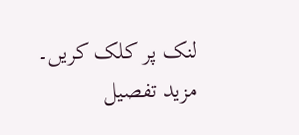لنک پر کلک کریں۔
مزید تفصیل